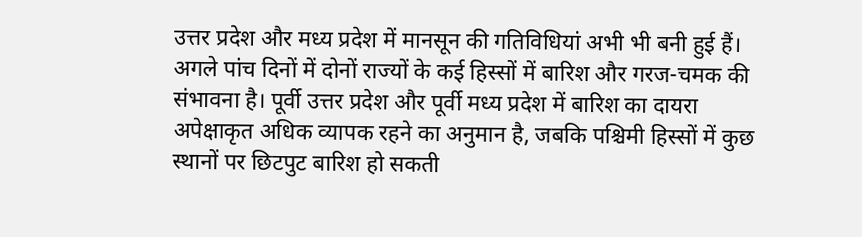उत्तर प्रदेश और मध्य प्रदेश में मानसून की गतिविधियां अभी भी बनी हुई हैं। अगले पांच दिनों में दोनों राज्यों के कई हिस्सों में बारिश और गरज-चमक की संभावना है। पूर्वी उत्तर प्रदेश और पूर्वी मध्य प्रदेश में बारिश का दायरा अपेक्षाकृत अधिक व्यापक रहने का अनुमान है, जबकि पश्चिमी हिस्सों में कुछ स्थानों पर छिटपुट बारिश हो सकती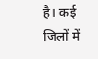है। कई जिलों में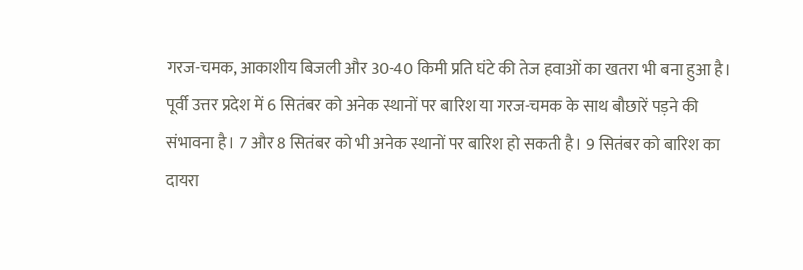गरज-चमक, आकाशीय बिजली और 30-40 किमी प्रति घंटे की तेज हवाओं का खतरा भी बना हुआ है।
पूर्वी उत्तर प्रदेश में 6 सितंबर को अनेक स्थानों पर बारिश या गरज-चमक के साथ बौछारें पड़ने की संभावना है। 7 और 8 सितंबर को भी अनेक स्थानों पर बारिश हो सकती है। 9 सितंबर को बारिश का दायरा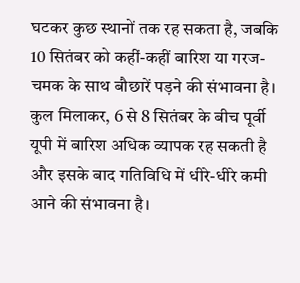घटकर कुछ स्थानों तक रह सकता है, जबकि 10 सितंबर को कहीं-कहीं बारिश या गरज-चमक के साथ बौछारें पड़ने की संभावना है। कुल मिलाकर, 6 से 8 सितंबर के बीच पूर्वी यूपी में बारिश अधिक व्यापक रह सकती है और इसके बाद गतिविधि में धीरे-धीरे कमी आने की संभावना है।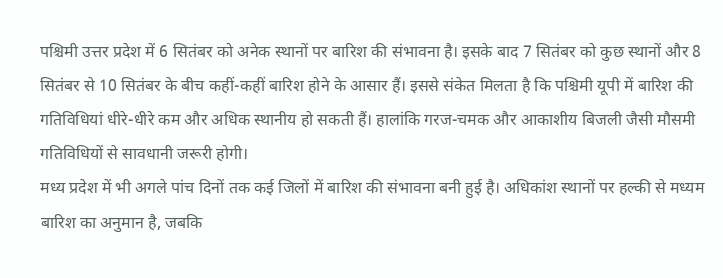पश्चिमी उत्तर प्रदेश में 6 सितंबर को अनेक स्थानों पर बारिश की संभावना है। इसके बाद 7 सितंबर को कुछ स्थानों और 8 सितंबर से 10 सितंबर के बीच कहीं-कहीं बारिश होने के आसार हैं। इससे संकेत मिलता है कि पश्चिमी यूपी में बारिश की गतिविधियां धीरे-धीरे कम और अधिक स्थानीय हो सकती हैं। हालांकि गरज-चमक और आकाशीय बिजली जैसी मौसमी गतिविधियों से सावधानी जरूरी होगी।
मध्य प्रदेश में भी अगले पांच दिनों तक कई जिलों में बारिश की संभावना बनी हुई है। अधिकांश स्थानों पर हल्की से मध्यम बारिश का अनुमान है, जबकि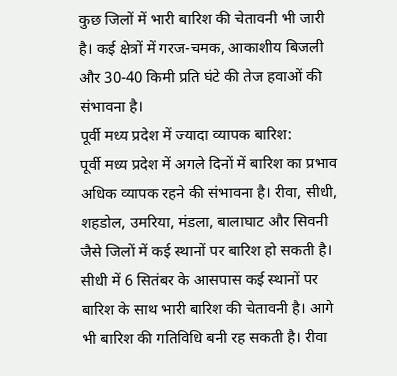कुछ जिलों में भारी बारिश की चेतावनी भी जारी है। कई क्षेत्रों में गरज-चमक, आकाशीय बिजली और 30-40 किमी प्रति घंटे की तेज हवाओं की संभावना है।
पूर्वी मध्य प्रदेश में ज्यादा व्यापक बारिश:
पूर्वी मध्य प्रदेश में अगले दिनों में बारिश का प्रभाव अधिक व्यापक रहने की संभावना है। रीवा, सीधी, शहडोल, उमरिया, मंडला, बालाघाट और सिवनी जैसे जिलों में कई स्थानों पर बारिश हो सकती है। सीधी में 6 सितंबर के आसपास कई स्थानों पर बारिश के साथ भारी बारिश की चेतावनी है। आगे भी बारिश की गतिविधि बनी रह सकती है। रीवा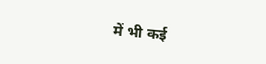में भी कई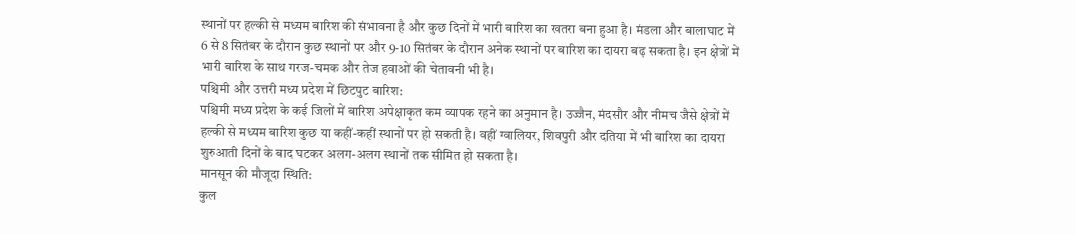स्थानों पर हल्की से मध्यम बारिश की संभावना है और कुछ दिनों में भारी बारिश का खतरा बना हुआ है। मंडला और बालाघाट में 6 से 8 सितंबर के दौरान कुछ स्थानों पर और 9-10 सितंबर के दौरान अनेक स्थानों पर बारिश का दायरा बढ़ सकता है। इन क्षेत्रों में भारी बारिश के साथ गरज-चमक और तेज हवाओं की चेतावनी भी है।
पश्चिमी और उत्तरी मध्य प्रदेश में छिटपुट बारिश:
पश्चिमी मध्य प्रदेश के कई जिलों में बारिश अपेक्षाकृत कम व्यापक रहने का अनुमान है। उज्जैन, मंदसौर और नीमच जैसे क्षेत्रों में हल्की से मध्यम बारिश कुछ या कहीं-कहीं स्थानों पर हो सकती है। वहीं ग्वालियर, शिवपुरी और दतिया में भी बारिश का दायरा शुरुआती दिनों के बाद घटकर अलग-अलग स्थानों तक सीमित हो सकता है।
मानसून की मौजूदा स्थिति:
कुल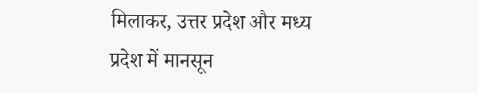मिलाकर, उत्तर प्रदेश और मध्य प्रदेश में मानसून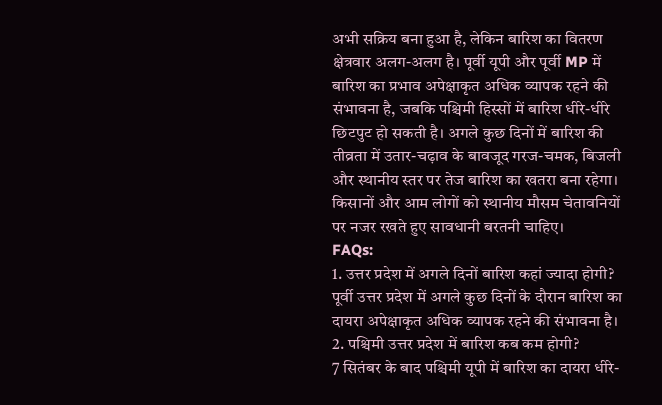अभी सक्रिय बना हुआ है, लेकिन बारिश का वितरण क्षेत्रवार अलग-अलग है। पूर्वी यूपी और पूर्वी MP में बारिश का प्रभाव अपेक्षाकृत अधिक व्यापक रहने की संभावना है, जबकि पश्चिमी हिस्सों में बारिश धीरे-धीरे छिटपुट हो सकती है। अगले कुछ दिनों में बारिश की तीव्रता में उतार-चढ़ाव के बावजूद गरज-चमक, बिजली और स्थानीय स्तर पर तेज बारिश का खतरा बना रहेगा। किसानों और आम लोगों को स्थानीय मौसम चेतावनियों पर नजर रखते हुए सावधानी बरतनी चाहिए।
FAQs:
1. उत्तर प्रदेश में अगले दिनों बारिश कहां ज्यादा होगी?
पूर्वी उत्तर प्रदेश में अगले कुछ दिनों के दौरान बारिश का दायरा अपेक्षाकृत अधिक व्यापक रहने की संभावना है।
2. पश्चिमी उत्तर प्रदेश में बारिश कब कम होगी?
7 सितंबर के बाद पश्चिमी यूपी में बारिश का दायरा धीरे-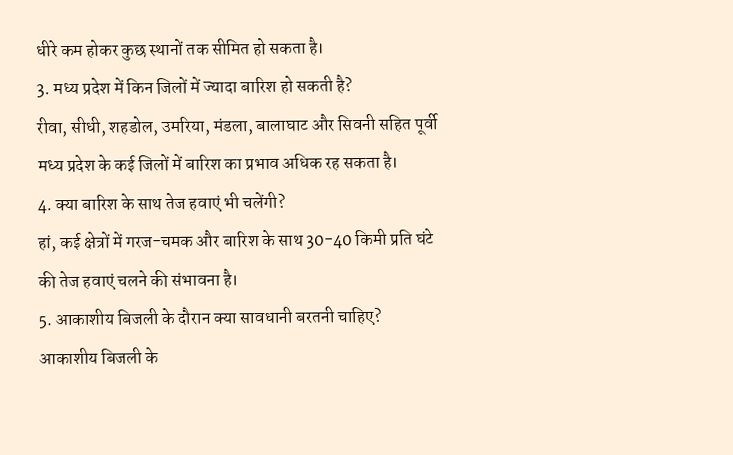धीरे कम होकर कुछ स्थानों तक सीमित हो सकता है।
3. मध्य प्रदेश में किन जिलों में ज्यादा बारिश हो सकती है?
रीवा, सीधी, शहडोल, उमरिया, मंडला, बालाघाट और सिवनी सहित पूर्वी मध्य प्रदेश के कई जिलों में बारिश का प्रभाव अधिक रह सकता है।
4. क्या बारिश के साथ तेज हवाएं भी चलेंगी?
हां, कई क्षेत्रों में गरज-चमक और बारिश के साथ 30-40 किमी प्रति घंटे की तेज हवाएं चलने की संभावना है।
5. आकाशीय बिजली के दौरान क्या सावधानी बरतनी चाहिए?
आकाशीय बिजली के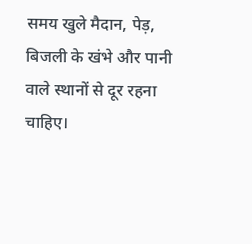समय खुले मैदान, पेड़, बिजली के खंभे और पानी वाले स्थानों से दूर रहना चाहिए।